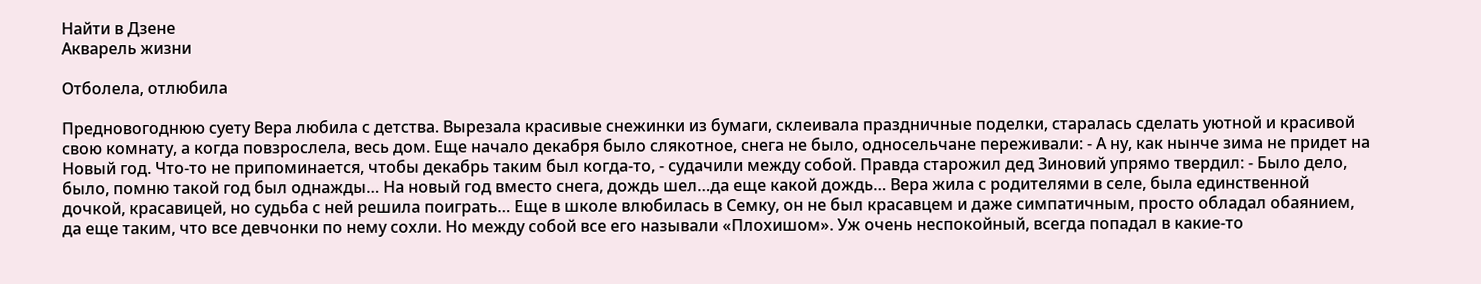Найти в Дзене
Акварель жизни

Отболела, отлюбила

Предновогоднюю суету Вера любила с детства. Вырезала красивые снежинки из бумаги, склеивала праздничные поделки, старалась сделать уютной и красивой свою комнату, а когда повзрослела, весь дом. Еще начало декабря было слякотное, снега не было, односельчане переживали: - А ну, как нынче зима не придет на Новый год. Что-то не припоминается, чтобы декабрь таким был когда-то, - судачили между собой. Правда старожил дед Зиновий упрямо твердил: - Было дело, было, помню такой год был однажды… На новый год вместо снега, дождь шел…да еще какой дождь… Вера жила с родителями в селе, была единственной дочкой, красавицей, но судьба с ней решила поиграть… Еще в школе влюбилась в Семку, он не был красавцем и даже симпатичным, просто обладал обаянием, да еще таким, что все девчонки по нему сохли. Но между собой все его называли «Плохишом». Уж очень неспокойный, всегда попадал в какие-то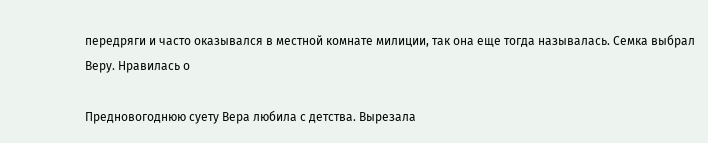передряги и часто оказывался в местной комнате милиции, так она еще тогда называлась. Семка выбрал Веру. Нравилась о

Предновогоднюю суету Вера любила с детства. Вырезала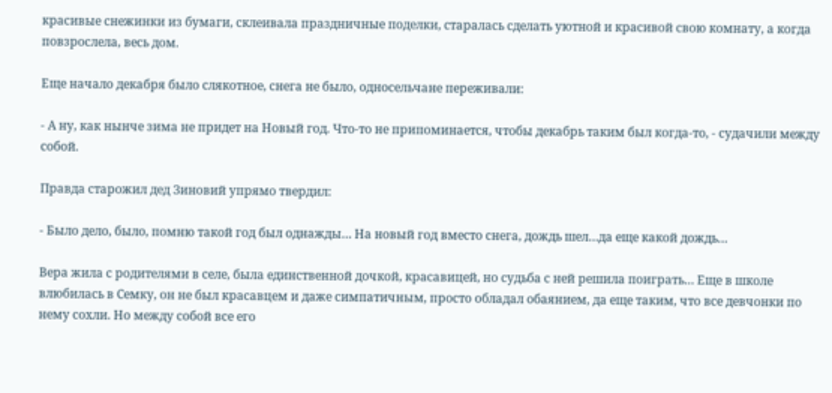красивые снежинки из бумаги, склеивала праздничные поделки, старалась сделать уютной и красивой свою комнату, а когда повзрослела, весь дом.

Еще начало декабря было слякотное, снега не было, односельчане переживали:

- А ну, как нынче зима не придет на Новый год. Что-то не припоминается, чтобы декабрь таким был когда-то, - судачили между собой.

Правда старожил дед Зиновий упрямо твердил:

- Было дело, было, помню такой год был однажды… На новый год вместо снега, дождь шел…да еще какой дождь…

Вера жила с родителями в селе, была единственной дочкой, красавицей, но судьба с ней решила поиграть… Еще в школе влюбилась в Семку, он не был красавцем и даже симпатичным, просто обладал обаянием, да еще таким, что все девчонки по нему сохли. Но между собой все его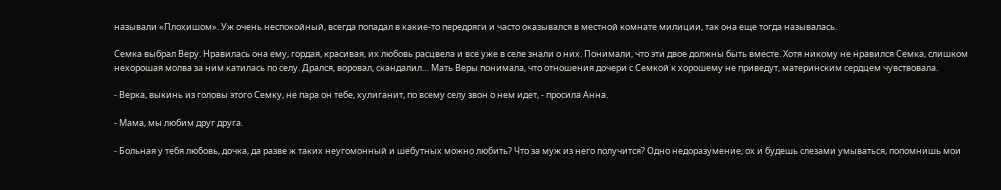называли «Плохишом». Уж очень неспокойный, всегда попадал в какие-то передряги и часто оказывался в местной комнате милиции, так она еще тогда называлась.

Семка выбрал Веру. Нравилась она ему, гордая, красивая, их любовь расцвела и все уже в селе знали о них. Понимали, что эти двое должны быть вместе. Хотя никому не нравился Семка, слишком нехорошая молва за ним катилась по селу. Дрался, воровал, скандалил… Мать Веры понимала, что отношения дочери с Семкой к хорошему не приведут, материнским сердцем чувствовала.

- Верка, выкинь из головы этого Семку, не пара он тебе, хулиганит, по всему селу звон о нем идет, - просила Анна.

- Мама, мы любим друг друга.

- Больная у тебя любовь, дочка, да разве ж таких неугомонный и шебутных можно любить? Что за муж из него получится? Одно недоразумение, ох и будешь слезами умываться, попомнишь мои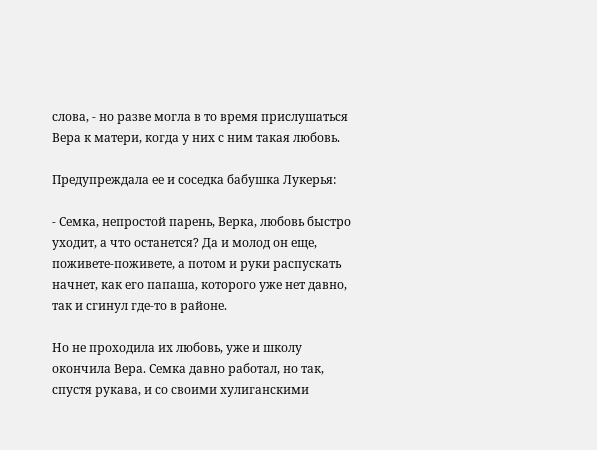слова, - но разве могла в то время прислушаться Вера к матери, когда у них с ним такая любовь.

Предупреждала ее и соседка бабушка Лукерья:

- Семка, непростой парень, Верка, любовь быстро уходит, а что останется? Да и молод он еще, поживете-поживете, а потом и руки распускать начнет, как его папаша, которого уже нет давно, так и сгинул где-то в районе.

Но не проходила их любовь, уже и школу окончила Вера. Семка давно работал, но так, спустя рукава, и со своими хулиганскими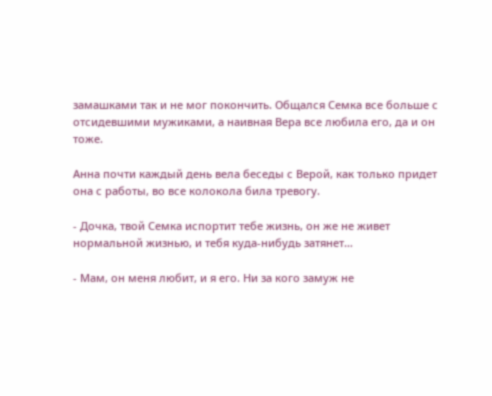замашками так и не мог покончить. Общался Семка все больше с отсидевшими мужиками, а наивная Вера все любила его, да и он тоже.

Анна почти каждый день вела беседы с Верой, как только придет она с работы, во все колокола била тревогу.

- Дочка, твой Семка испортит тебе жизнь, он же не живет нормальной жизнью, и тебя куда-нибудь затянет…

- Мам, он меня любит, и я его. Ни за кого замуж не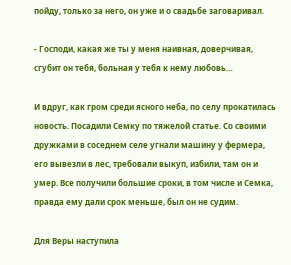пойду, только за него, он уже и о свадьбе заговаривал.

- Господи, какая же ты у меня наивная, доверчивая, сгубит он тебя, больная у тебя к нему любовь…

И вдруг, как гром среди ясного неба, по селу прокатилась новость. Посадили Семку по тяжелой статье. Со своими дружками в соседнем селе угнали машину у фермера, его вывезли в лес, требовали выкуп, избили, там он и умер. Все получили большие сроки, в том числе и Семка, правда ему дали срок меньше, был он не судим.

Для Веры наступила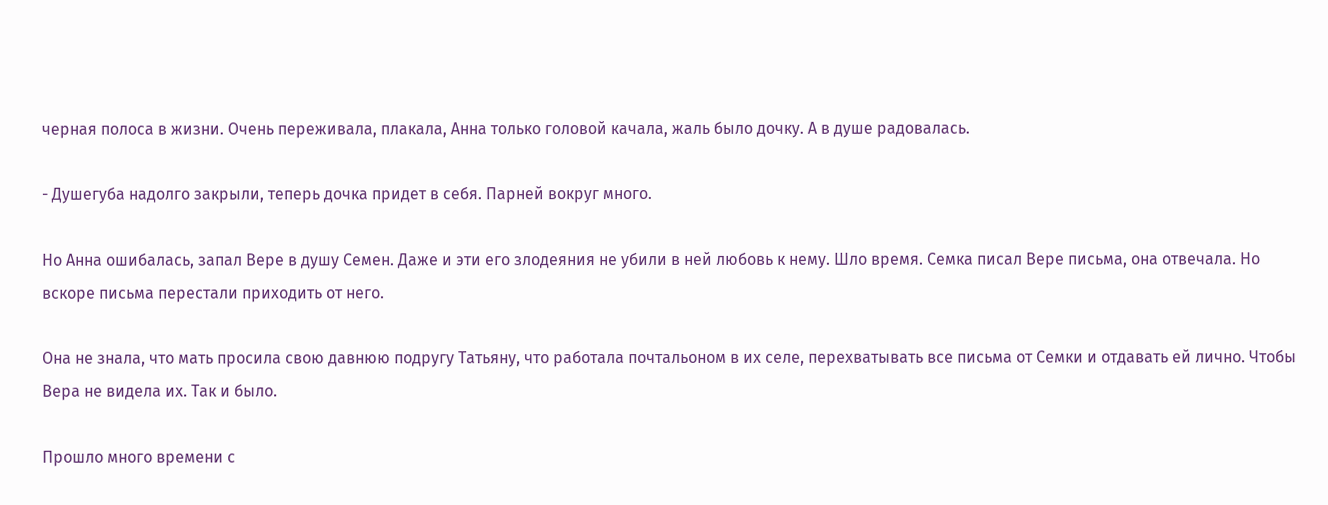черная полоса в жизни. Очень переживала, плакала, Анна только головой качала, жаль было дочку. А в душе радовалась.

- Душегуба надолго закрыли, теперь дочка придет в себя. Парней вокруг много.

Но Анна ошибалась, запал Вере в душу Семен. Даже и эти его злодеяния не убили в ней любовь к нему. Шло время. Семка писал Вере письма, она отвечала. Но вскоре письма перестали приходить от него.

Она не знала, что мать просила свою давнюю подругу Татьяну, что работала почтальоном в их селе, перехватывать все письма от Семки и отдавать ей лично. Чтобы Вера не видела их. Так и было.

Прошло много времени с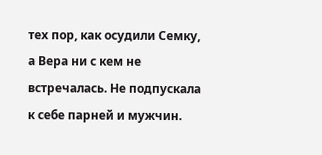тех пор, как осудили Семку, а Вера ни с кем не встречалась. Не подпускала к себе парней и мужчин.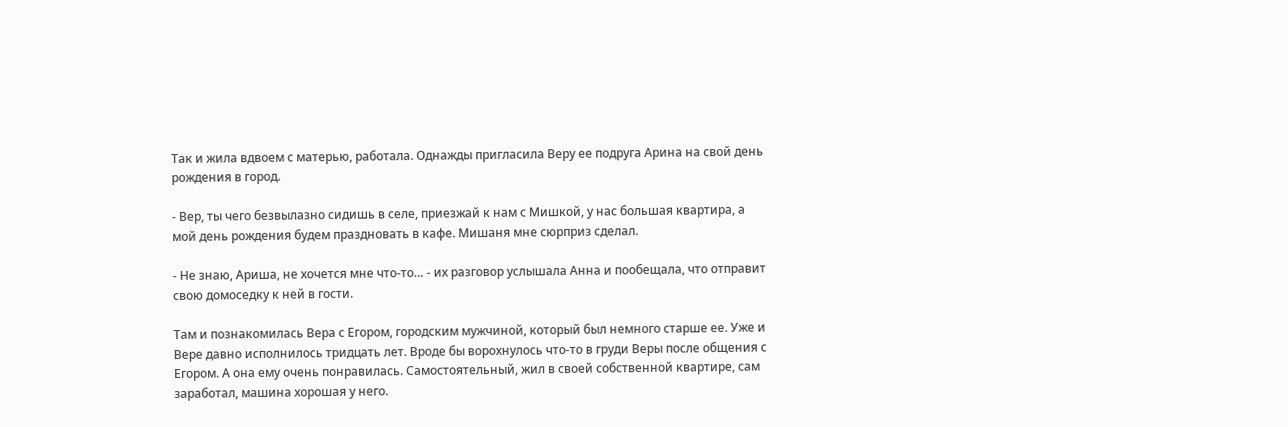Так и жила вдвоем с матерью, работала. Однажды пригласила Веру ее подруга Арина на свой день рождения в город.

- Вер, ты чего безвылазно сидишь в селе, приезжай к нам с Мишкой, у нас большая квартира, а мой день рождения будем праздновать в кафе. Мишаня мне сюрприз сделал.

- Не знаю, Ариша, не хочется мне что-то… - их разговор услышала Анна и пообещала, что отправит свою домоседку к ней в гости.

Там и познакомилась Вера с Егором, городским мужчиной, который был немного старше ее. Уже и Вере давно исполнилось тридцать лет. Вроде бы ворохнулось что-то в груди Веры после общения с Егором. А она ему очень понравилась. Самостоятельный, жил в своей собственной квартире, сам заработал, машина хорошая у него.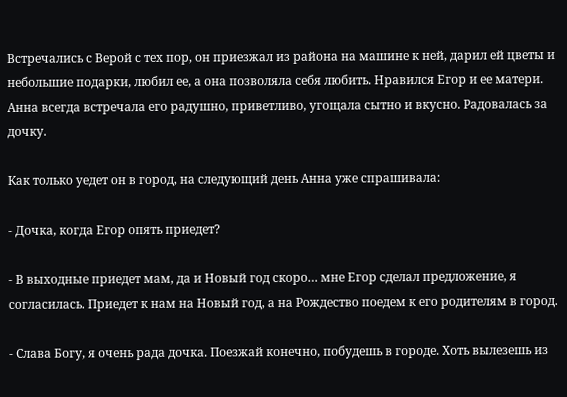Встречались с Верой с тех пор, он приезжал из района на машине к ней, дарил ей цветы и небольшие подарки, любил ее, а она позволяла себя любить. Нравился Егор и ее матери. Анна всегда встречала его радушно, приветливо, угощала сытно и вкусно. Радовалась за дочку.

Как только уедет он в город, на следующий день Анна уже спрашивала:

- Дочка, когда Егор опять приедет?

- В выходные приедет мам, да и Новый год скоро… мне Егор сделал предложение, я согласилась. Приедет к нам на Новый год, а на Рождество поедем к его родителям в город.

- Слава Богу, я очень рада дочка. Поезжай конечно, побудешь в городе. Хоть вылезешь из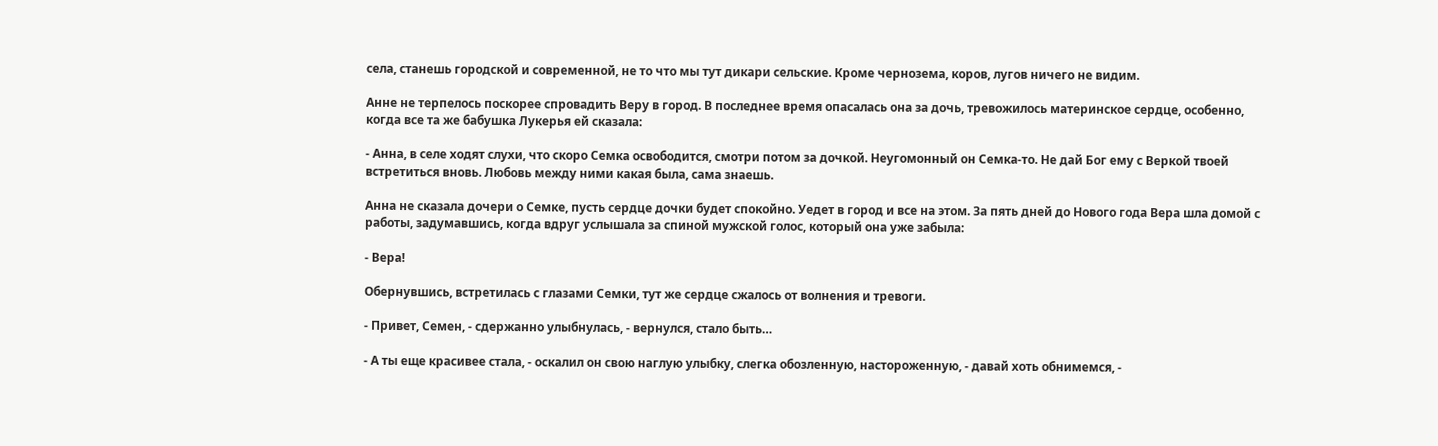села, станешь городской и современной, не то что мы тут дикари сельские. Кроме чернозема, коров, лугов ничего не видим.

Анне не терпелось поскорее спровадить Веру в город. В последнее время опасалась она за дочь, тревожилось материнское сердце, особенно, когда все та же бабушка Лукерья ей сказала:

- Анна, в селе ходят слухи, что скоро Семка освободится, смотри потом за дочкой. Неугомонный он Семка-то. Не дай Бог ему с Веркой твоей встретиться вновь. Любовь между ними какая была, сама знаешь.

Анна не сказала дочери о Семке, пусть сердце дочки будет спокойно. Уедет в город и все на этом. За пять дней до Нового года Вера шла домой с работы, задумавшись, когда вдруг услышала за спиной мужской голос, который она уже забыла:

- Вера!

Обернувшись, встретилась с глазами Семки, тут же сердце сжалось от волнения и тревоги.

- Привет, Семен, - сдержанно улыбнулась, - вернулся, стало быть…

- А ты еще красивее стала, - оскалил он свою наглую улыбку, слегка обозленную, настороженную, - давай хоть обнимемся, -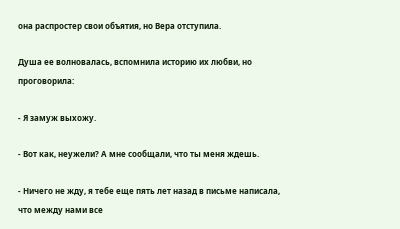она распростер свои объятия, но Вера отступила.

Душа ее волновалась, вспомнила историю их любви, но проговорила:

- Я замуж выхожу.

- Вот как, неужели? А мне сообщали, что ты меня ждешь.

- Ничего не жду, я тебе еще пять лет назад в письме написала, что между нами все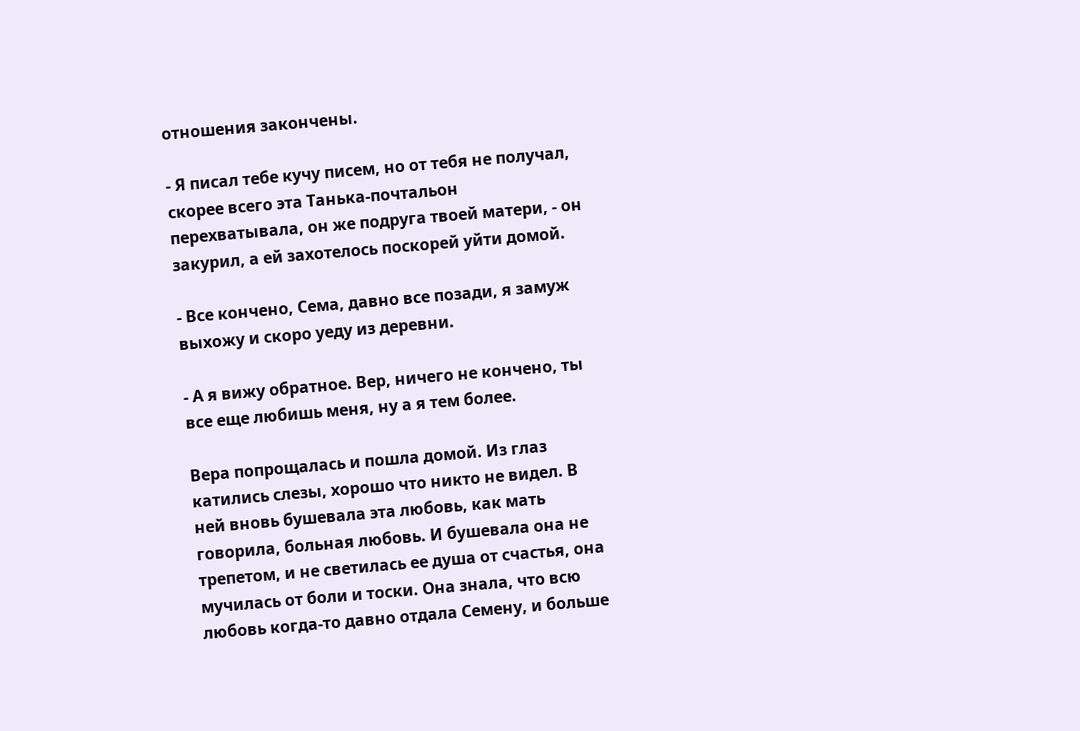отношения закончены.

- Я писал тебе кучу писем, но от тебя не получал, скорее всего эта Танька-почтальон перехватывала, он же подруга твоей матери, - он закурил, а ей захотелось поскорей уйти домой.

- Все кончено, Сема, давно все позади, я замуж выхожу и скоро уеду из деревни.

- А я вижу обратное. Вер, ничего не кончено, ты все еще любишь меня, ну а я тем более.

Вера попрощалась и пошла домой. Из глаз катились слезы, хорошо что никто не видел. В ней вновь бушевала эта любовь, как мать говорила, больная любовь. И бушевала она не трепетом, и не светилась ее душа от счастья, она мучилась от боли и тоски. Она знала, что всю любовь когда-то давно отдала Семену, и больше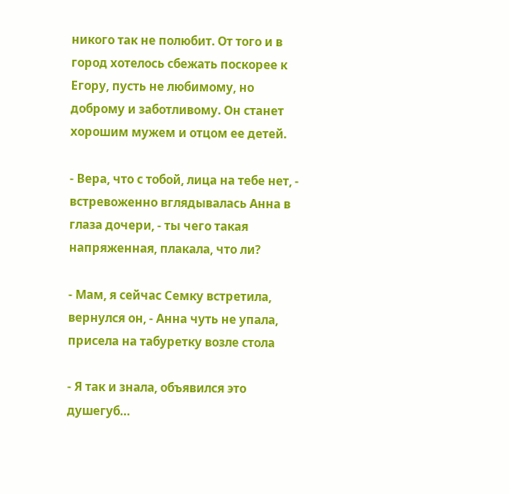никого так не полюбит. От того и в город хотелось сбежать поскорее к Егору, пусть не любимому, но доброму и заботливому. Он станет хорошим мужем и отцом ее детей.

- Вера, что с тобой, лица на тебе нет, - встревоженно вглядывалась Анна в глаза дочери, - ты чего такая напряженная, плакала, что ли?

- Мам, я сейчас Семку встретила, вернулся он, - Анна чуть не упала, присела на табуретку возле стола

- Я так и знала, объявился это душегуб…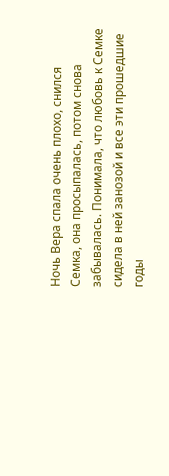Ночь Вера спала очень плохо, снился Семка, она просыпалась, потом снова забывалась. Понимала, что любовь к Семке сидела в ней занозой и все эти прошедшие годы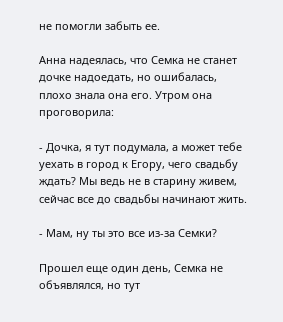не помогли забыть ее.

Анна надеялась, что Семка не станет дочке надоедать, но ошибалась, плохо знала она его. Утром она проговорила:

- Дочка, я тут подумала, а может тебе уехать в город к Егору, чего свадьбу ждать? Мы ведь не в старину живем, сейчас все до свадьбы начинают жить.

- Мам, ну ты это все из-за Семки?

Прошел еще один день, Семка не объявлялся, но тут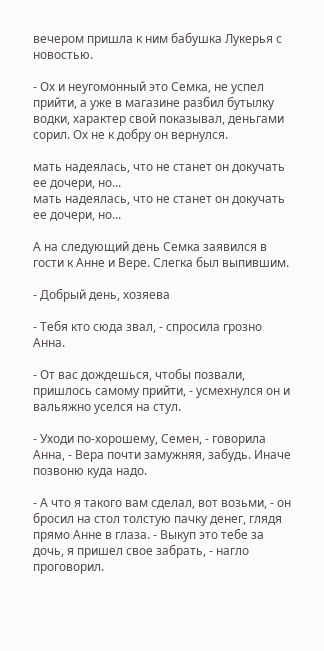вечером пришла к ним бабушка Лукерья с новостью.

- Ох и неугомонный это Семка, не успел прийти, а уже в магазине разбил бутылку водки, характер свой показывал, деньгами сорил. Ох не к добру он вернулся.

мать надеялась, что не станет он докучать ее дочери, но...
мать надеялась, что не станет он докучать ее дочери, но...

А на следующий день Семка заявился в гости к Анне и Вере. Слегка был выпившим.

- Добрый день, хозяева

- Тебя кто сюда звал, - спросила грозно Анна.

- От вас дождешься, чтобы позвали, пришлось самому прийти, - усмехнулся он и вальяжно уселся на стул.

- Уходи по-хорошему, Семен, - говорила Анна, - Вера почти замужняя, забудь. Иначе позвоню куда надо.

- А что я такого вам сделал, вот возьми, - он бросил на стол толстую пачку денег, глядя прямо Анне в глаза. - Выкуп это тебе за дочь, я пришел свое забрать, - нагло проговорил.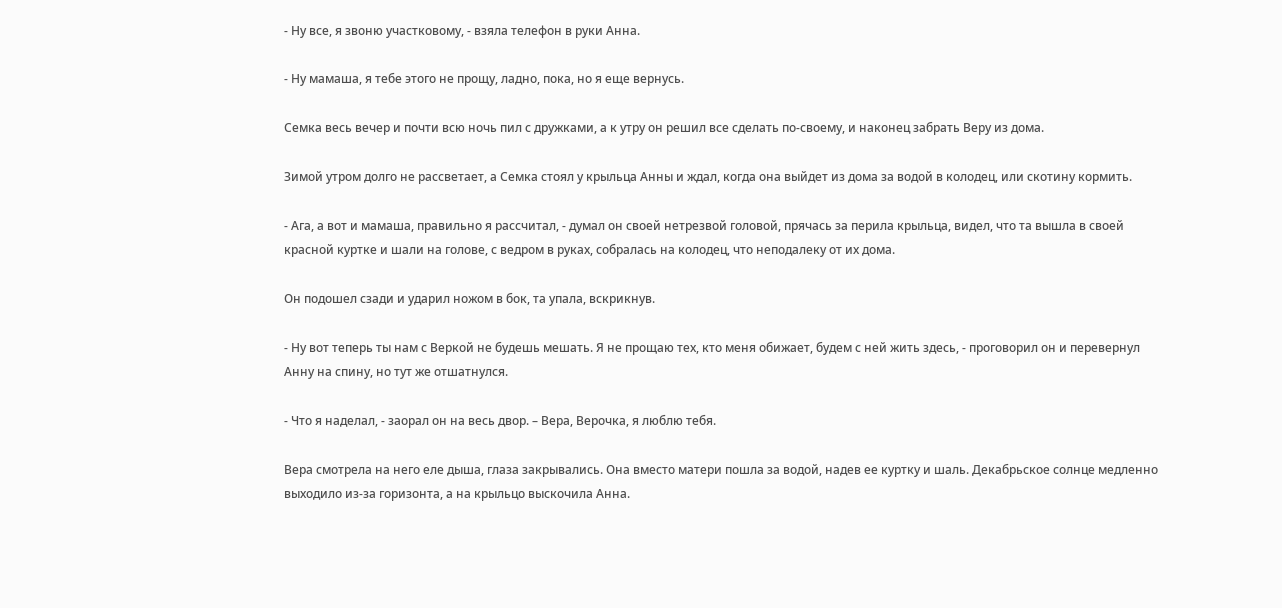- Ну все, я звоню участковому, - взяла телефон в руки Анна.

- Ну мамаша, я тебе этого не прощу, ладно, пока, но я еще вернусь.

Семка весь вечер и почти всю ночь пил с дружками, а к утру он решил все сделать по-своему, и наконец забрать Веру из дома.

Зимой утром долго не рассветает, а Семка стоял у крыльца Анны и ждал, когда она выйдет из дома за водой в колодец, или скотину кормить.

- Ага, а вот и мамаша, правильно я рассчитал, - думал он своей нетрезвой головой, прячась за перила крыльца, видел, что та вышла в своей красной куртке и шали на голове, с ведром в руках, собралась на колодец, что неподалеку от их дома.

Он подошел сзади и ударил ножом в бок, та упала, вскрикнув.

- Ну вот теперь ты нам с Веркой не будешь мешать. Я не прощаю тех, кто меня обижает, будем с ней жить здесь, - проговорил он и перевернул Анну на спину, но тут же отшатнулся.

- Что я наделал, - заорал он на весь двор. – Вера, Верочка, я люблю тебя.

Вера смотрела на него еле дыша, глаза закрывались. Она вместо матери пошла за водой, надев ее куртку и шаль. Декабрьское солнце медленно выходило из-за горизонта, а на крыльцо выскочила Анна.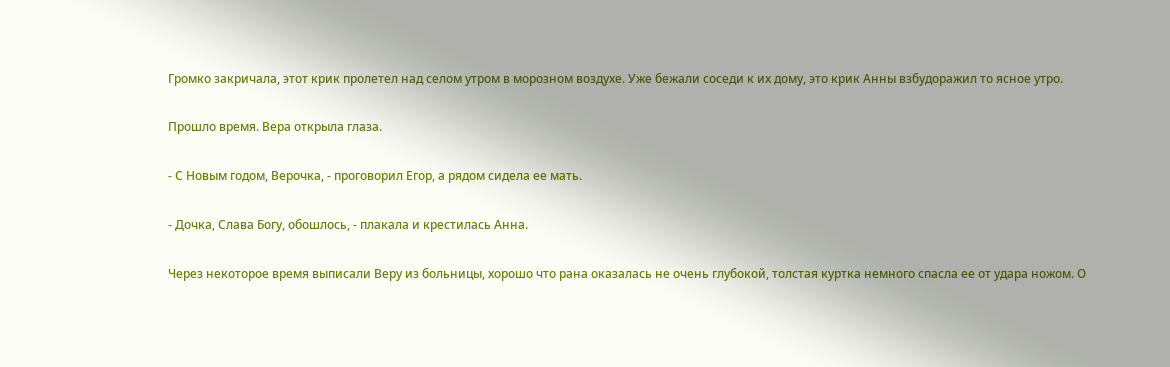Громко закричала, этот крик пролетел над селом утром в морозном воздухе. Уже бежали соседи к их дому, это крик Анны взбудоражил то ясное утро.

Прошло время. Вера открыла глаза.

- С Новым годом, Верочка, - проговорил Егор, а рядом сидела ее мать.

- Дочка, Слава Богу, обошлось, - плакала и крестилась Анна.

Через некоторое время выписали Веру из больницы, хорошо что рана оказалась не очень глубокой, толстая куртка немного спасла ее от удара ножом. О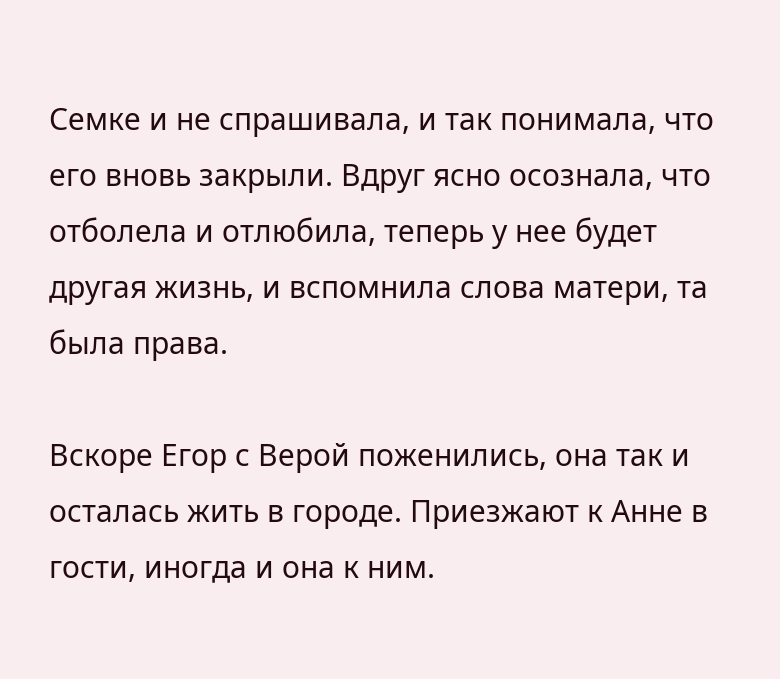Семке и не спрашивала, и так понимала, что его вновь закрыли. Вдруг ясно осознала, что отболела и отлюбила, теперь у нее будет другая жизнь, и вспомнила слова матери, та была права.

Вскоре Егор с Верой поженились, она так и осталась жить в городе. Приезжают к Анне в гости, иногда и она к ним.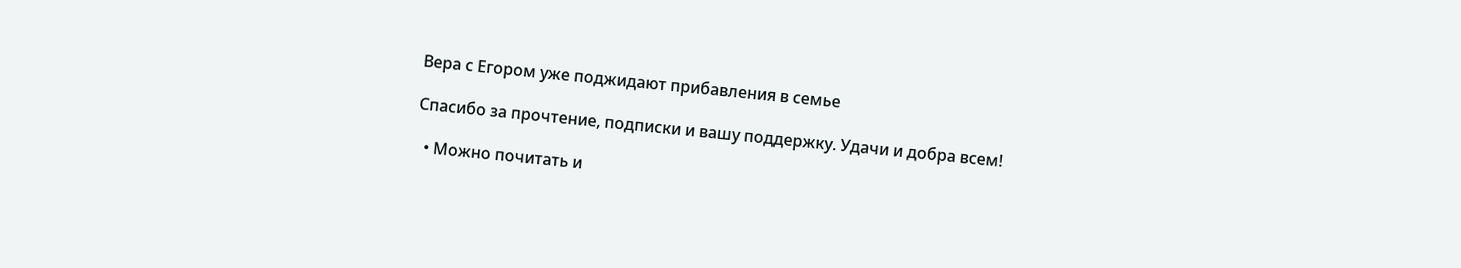Вера с Егором уже поджидают прибавления в семье

Спасибо за прочтение, подписки и вашу поддержку. Удачи и добра всем!

  • Можно почитать и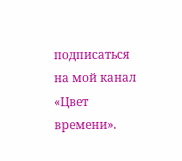подписаться на мой канал «Цвет времени».